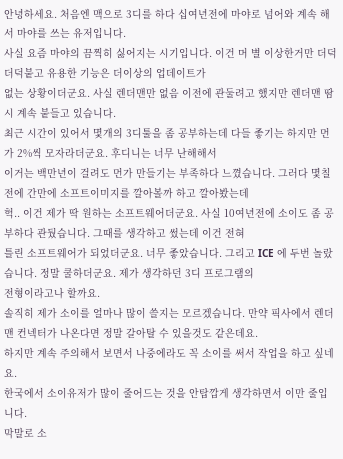안녕하세요. 처음엔 맥으로 3디를 하다 십여년전에 마야로 넘어와 계속 해서 마야를 쓰는 유저입니다.
사실 요즘 마야의 끔찍히 싫어지는 시기입니다. 이건 머 별 이상한거만 더덕더덕붙고 유용한 기능은 더이상의 업데이트가
없는 상황이더군요. 사실 렌더맨만 없음 이전에 관둘려고 했지만 렌더맨 땀시 계속 붙들고 있습니다.
최근 시간이 있어서 몇개의 3디툴을 좀 공부하는데 다들 좋기는 하지만 먼가 2%씩 모자라더군요. 후디니는 너무 난해해서
이거는 백만년이 걸려도 먼가 만들기는 부족하다 느꼈습니다. 그러다 몇칠전에 간만에 소프트이미지를 깔아볼까 하고 깔아봤는데
헉.. 이건 제가 딱 원하는 소프트웨어더군요. 사실 10여년전에 소이도 좀 공부하다 관뒀습니다. 그때를 생각하고 썼는데 이건 전혀
틀린 소프트웨어가 되었더군요. 너무 좋았습니다. 그리고 ICE 에 두번 놀랐습니다. 정말 쿨하더군요. 제가 생각하던 3디 프로그램의
전형이라고나 할까요.
솔직히 제가 소이를 얼마나 많이 쓸지는 모르겠습니다. 만약 픽사에서 렌더맨 컨넥터가 나온다면 정말 갈아탈 수 있을것도 같은데요.
하지만 계속 주의해서 보면서 나중에라도 꼭 소이를 써서 작업을 하고 싶네요.
한국에서 소이유저가 많이 줄어드는 것을 안탑깝게 생각하면서 이만 줄입니다.
막말로 소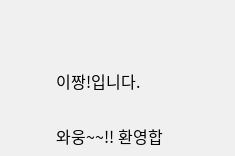이짱!입니다.

와웅~~!! 환영합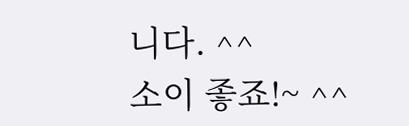니다. ^^
소이 좋죠!~ ^^